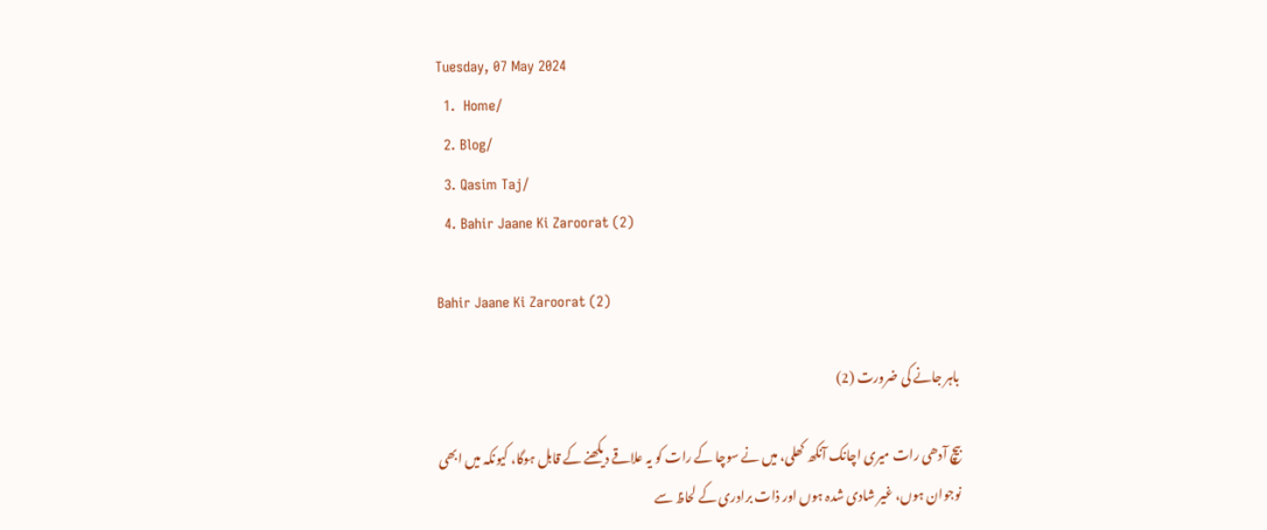Tuesday, 07 May 2024
  1.  Home/
  2. Blog/
  3. Qasim Taj/
  4. Bahir Jaane Ki Zaroorat (2)

Bahir Jaane Ki Zaroorat (2)

باہر جانے کی ضرورت (2)

بیچ آدھی رات میری اچانک آنکھ کھلی، میں نے سوچا کے رات کو یہ علاقے دیکھنے کے قابل ہوگا، کیونکہ میں ابھی نوجوان ہوں، غیر شادی شدہ ہوں اور ذات برادری کے لحاظ سے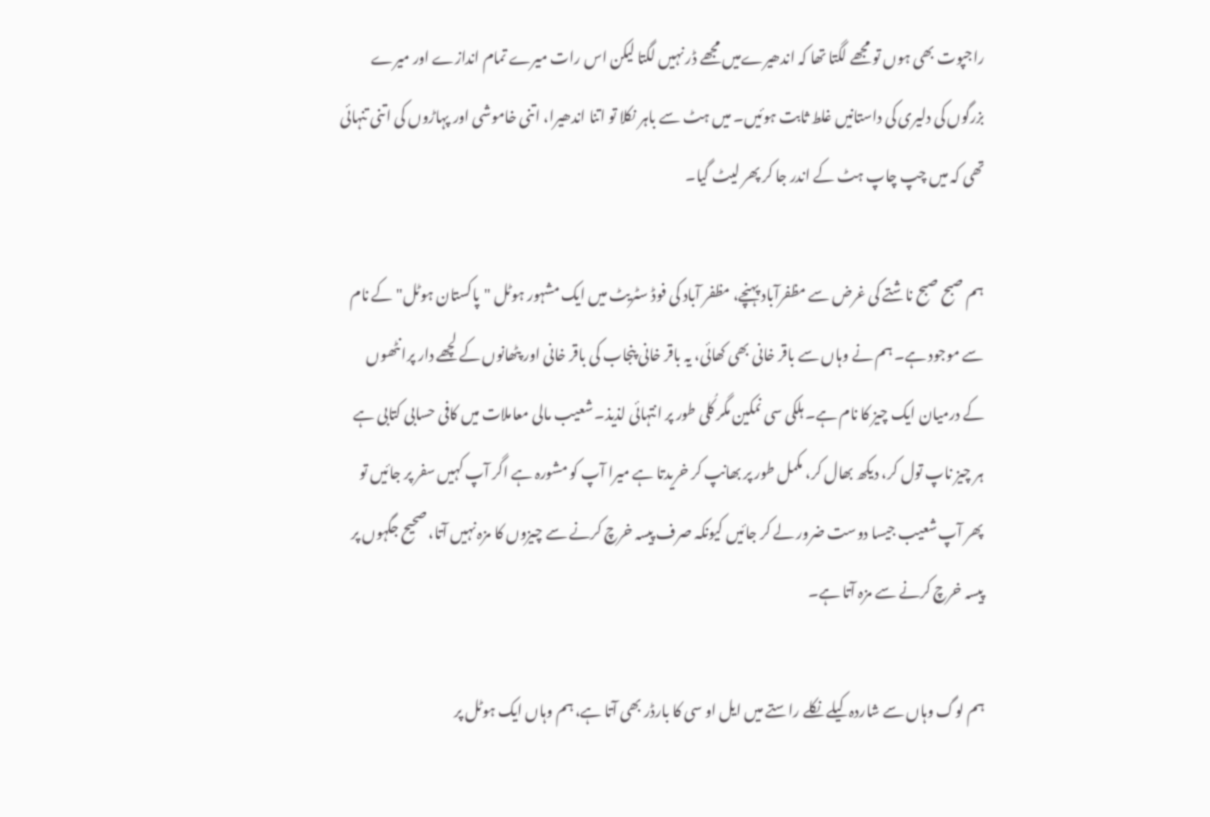راجپوت بھی ہوں تو مجھے لگتا تھا کہ اندھیرےمیں مجھے ڈر نہیں لگتا لیکن اس رات میرے تمام اندازے اور میرے بزرگوں کی دلیری کی داستانیں غلط ثابت ہوئیں۔ میں ہٹ سے باہر نکلا تو اتنا اندھیرا، اتنی خاموشی اور پہاڑوں کی اتنی تنہائی تھی کہ میں چپ چاپ ہٹ کے اندر جا کر پھر لیٹ گیا۔

ہم صبح صبح ناشتے کی غرض سے مظفرآباد پہنچے، مظفر آباد کی فوڈ سٹریٹ میں ایک مشہور ہوٹل "پاکستان ہوٹل" کے نام سے موجود ہے۔ ہم نے وہاں سے باقر خانی بھی کھائی، یہ باقر خانی پنجاب کی باقر خانی اور پٹھانوں کے لچھے دار پرانٹھوں کے درمیان ایک چیز کا نام ہے۔ ہلکی سی نمکین مگر کُلی طور پر انتہائی لذیذ۔ شعیب مالی معاملات میں کافی حسابی کتابی ہے ہر چیز ناپ تول کر، دیکھ بھال کر، مکمل طور پر بھانپ کر خریدتا ہے میرا آپ کو مشورہ ہے اگر آپ کہیں سفر پر جائیں تو پھر آپ شعیب جیسا دوست ضرور لے کر جائیں کیونکہ صرف پیسہ خرچ کرنے سے چیزوں کا مزہ نہیں آتا، صحیح جگہوں پر پیسہ خرچ کرنے سے مزہ آتا ہے۔

ہم لوگ وہاں سے شاردہ کیلے نکلے راستے میں ایل او سی کا بارڈر بھی آتا ہے، ہم وہاں ایک ہوٹل پر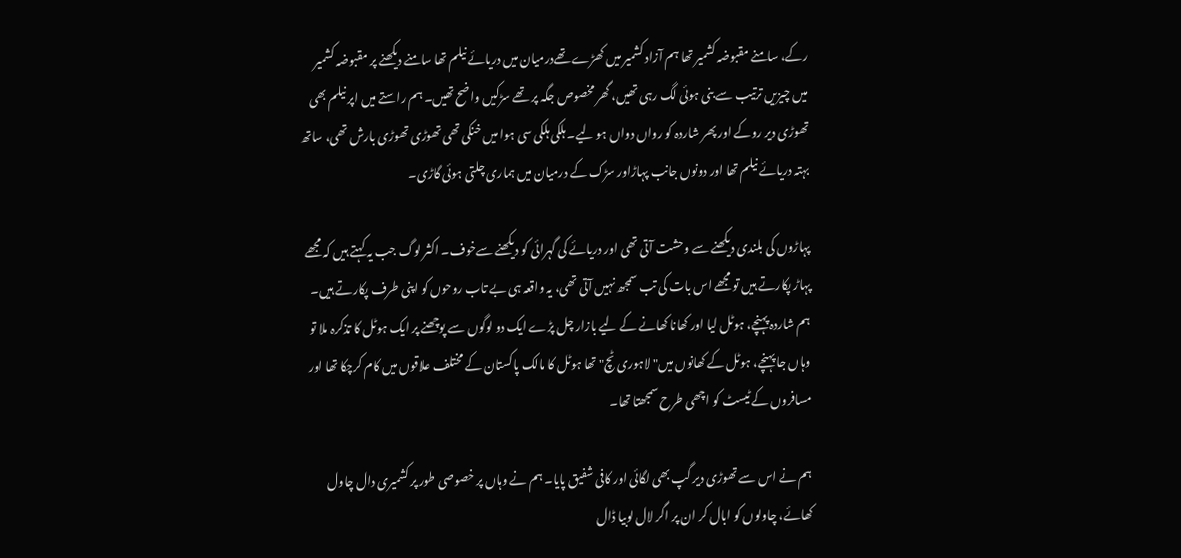رکے، سامنے مقبوضہ کشمیر تھا ہم آزاد کشمیر میں کھڑے تھےدرمیان میں دریائے نیلم تھا سامنے دیکھنے پر مقبوضہ کشمیر میں چیزیں ترتیب سے بنی ہوئی لگ رہی تھیں، گھر مخصوص جگہ پر تھے سڑکیں واضح تھیں۔ ہم راستے میں اپر نیلم بھی تھوڑی دیر روکے اور پھر شاردہ کو رواں دواں ہو لیے۔ ہلکی ہلکی سی ہوا میں خنکی تھی تھوڑی تھوڑی بارش تھی، ساتھ بہتہ دریائے نیلم تھا اور دونوں جانب پہاڑاور سڑک کے درمیان میں ہماری چلتی ہوئی گاڑی۔

پہاڑوں کی بلندی دیکھنے سے وحشت آتی تھی اور دریائے کی گہرائی کو دیکھنے سےخوف۔ اکثر لوگ جب یہ کہتے ہیں کہ مجھے پہاڑ پکارتے ہیں تو مجھے اس بات کی تب سمجھ نہیں آتی تھی، یہ واقعہ ہی بے تاب روحوں کو اپنی طرف پکارتے ہیں۔ ہم شاردہ پہنچے، ہوٹل لیا اور کھانا کھانے کے لیے بازار چل پڑے ایک دو لوگوں سے پوچھنے پر ایک ہوٹل کا تذکرہ ملا تو وہاں جا پہنچے، ہوٹل کے کھانوں میں"لاہوری ٹچ" تھا ہوٹل کا مالک پاکستان کے مختلف علاقوں میں کام کرچکا تھا اور مسافروں کے ٹیسٹ کو اچھی طرح سمجھتا تھا۔

ہم نے اس سے تھوڑی دیر گپ بھی لگائی اور کافی شفیق پایا۔ ہم نے وہاں پر خصوصی طور پر کشمیری دال چاول کھائے، چاولوں کو ابال کر ان پر اگر لال لوبیا ڈال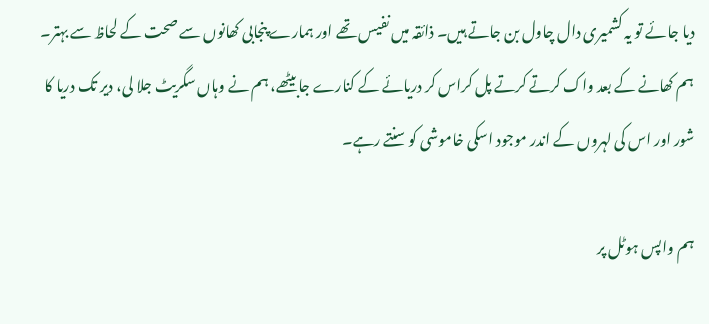دیا جائے تو یہ کشمیری دال چاول بن جاتے ہیں۔ ذائقہ میں نفیس تھے اور ہمارے پنجابی کھانوں سے صحت کے لحاظ سے بہتر۔ ہم کھانے کے بعد واک کرتے کرتے پل کراس کر دریائے کے کنارے جابیٹھے، ہم نے وہاں سگریٹ جلا لی، دیر تک دریا کا شور اور اس کی لہروں کے اندر موجود اسکی خاموشی کو سنتے رہے۔

ہم واپس ہوٹل پر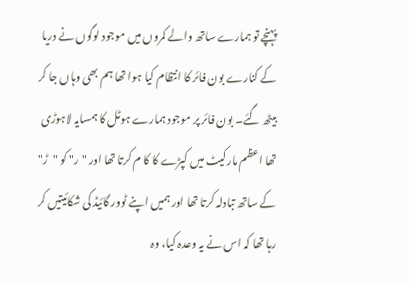پہنچے تو ہمارے ساتھ والے کمروں میں موجود لوگوں نے دریا کے کنارے بون فائر کا انتظام کیا ہوا تھا ہم بھی وہاں جا کر بیٹھ گئے۔ بون فائر پر موجود ہمارے ہوٹل کا ہمسایہ لاہوڑی تھا اعظم مارکیٹ میں کپڑے کا کا م کرتا تھا اور "ر" کو "ڑ" کے ساتھ تبادلہ کرتا تھا اور ہمیں اپنے ٹوور گائیڈ کی شکائیتیں کر رہا تھا کہ اس نے یہ وعدہ کیا، وہ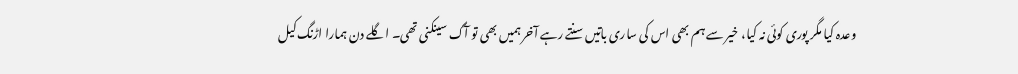وعدہ کیا مگر پوری کوئی نہ کیا، خیر سے ہم بھی اس کی ساری باتیں سنتے رہے آخر ہمیں بھی تو آگ سینکنی تھی۔ اگلے دن ہمارا اڑنگ کیل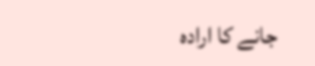جانے کا ارادہ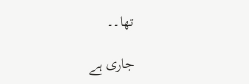تھا۔۔

جاری ہے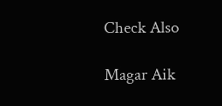Check Also

Magar Aik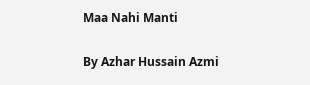Maa Nahi Manti

By Azhar Hussain Azmi